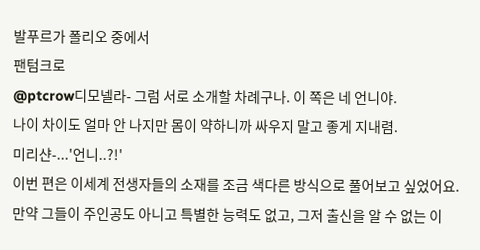발푸르가 폴리오 중에서
팬텀크로
@ptcrow디모넬라- 그럼 서로 소개할 차례구나. 이 쪽은 네 언니야.
나이 차이도 얼마 안 나지만 몸이 약하니까 싸우지 말고 좋게 지내렴.
미리샨-...'언니..?!'
이번 편은 이세계 전생자들의 소재를 조금 색다른 방식으로 풀어보고 싶었어요.
만약 그들이 주인공도 아니고 특별한 능력도 없고, 그저 출신을 알 수 없는 이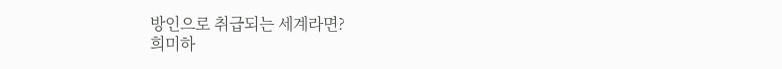방인으로 취급되는 세계라면?
희미하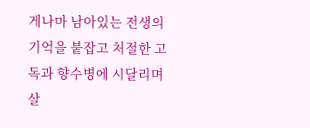게나마 남아있는 전생의 기억을 붙잡고 처절한 고독과 향수병에 시달리며 살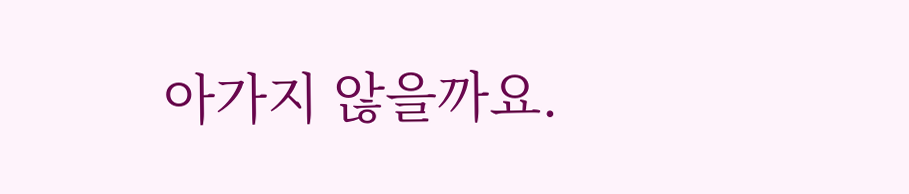아가지 않을까요.